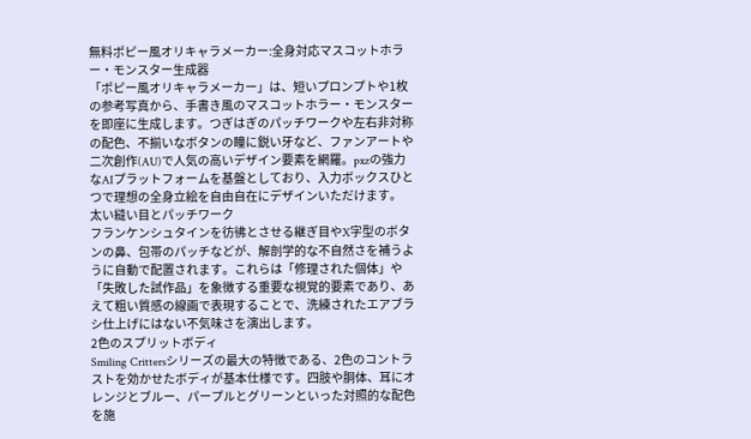無料ポピー風オリキャラメーカー:全身対応マスコットホラー・モンスター生成器
「ポピー風オリキャラメーカー」は、短いプロンプトや1枚の参考写真から、手書き風のマスコットホラー・モンスターを即座に生成します。つぎはぎのパッチワークや左右非対称の配色、不揃いなボタンの瞳に鋭い牙など、ファンアートや二次創作(AU)で人気の高いデザイン要素を網羅。pxzの強力なAIプラットフォームを基盤としており、入力ボックスひとつで理想の全身立絵を自由自在にデザインいただけます。
太い縫い目とパッチワーク
フランケンシュタインを彷彿とさせる継ぎ目やX字型のボタンの鼻、包帯のパッチなどが、解剖学的な不自然さを補うように自動で配置されます。これらは「修理された個体」や「失敗した試作品」を象徴する重要な視覚的要素であり、あえて粗い質感の線画で表現することで、洗練されたエアブラシ仕上げにはない不気味さを演出します。
2色のスプリットボディ
Smiling Crittersシリーズの最大の特徴である、2色のコントラストを効かせたボディが基本仕様です。四肢や胴体、耳にオレンジとブルー、パープルとグリーンといった対照的な配色を施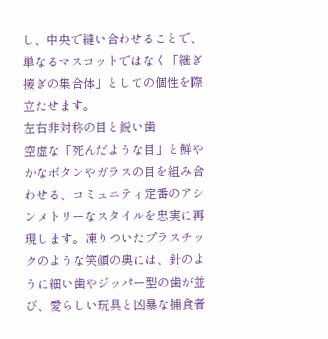し、中央で縫い合わせることで、単なるマスコットではなく「継ぎ接ぎの集合体」としての個性を際立たせます。
左右非対称の目と鋭い歯
空虚な「死んだような目」と鮮やかなボタンやガラスの目を組み合わせる、コミュニティ定番のアシンメトリーなスタイルを忠実に再現します。凍りついたプラスチックのような笑顔の奥には、針のように細い歯やジッパー型の歯が並び、愛らしい玩具と凶暴な捕食者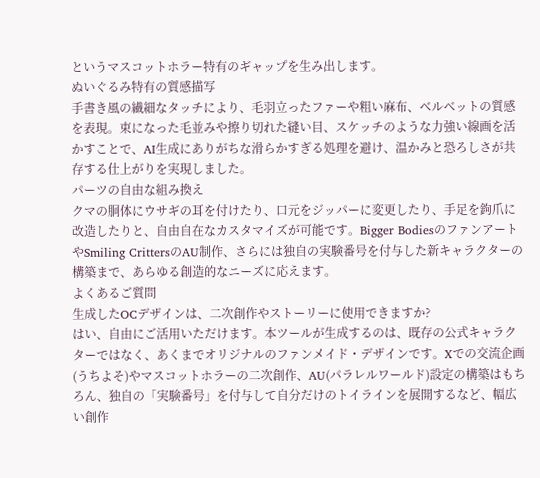というマスコットホラー特有のギャップを生み出します。
ぬいぐるみ特有の質感描写
手書き風の繊細なタッチにより、毛羽立ったファーや粗い麻布、ベルベットの質感を表現。束になった毛並みや擦り切れた縫い目、スケッチのような力強い線画を活かすことで、AI生成にありがちな滑らかすぎる処理を避け、温かみと恐ろしさが共存する仕上がりを実現しました。
パーツの自由な組み換え
クマの胴体にウサギの耳を付けたり、口元をジッパーに変更したり、手足を鉤爪に改造したりと、自由自在なカスタマイズが可能です。Bigger BodiesのファンアートやSmiling CrittersのAU制作、さらには独自の実験番号を付与した新キャラクターの構築まで、あらゆる創造的なニーズに応えます。
よくあるご質問
生成したOCデザインは、二次創作やストーリーに使用できますか?
はい、自由にご活用いただけます。本ツールが生成するのは、既存の公式キャラクターではなく、あくまでオリジナルのファンメイド・デザインです。Xでの交流企画(うちよそ)やマスコットホラーの二次創作、AU(パラレルワールド)設定の構築はもちろん、独自の「実験番号」を付与して自分だけのトイラインを展開するなど、幅広い創作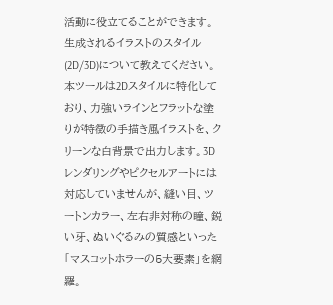活動に役立てることができます。
生成されるイラストのスタイル(2D/3D)について教えてください。
本ツールは2Dスタイルに特化しており、力強いラインとフラットな塗りが特徴の手描き風イラストを、クリーンな白背景で出力します。3Dレンダリングやピクセルアートには対応していませんが、縫い目、ツートンカラー、左右非対称の瞳、鋭い牙、ぬいぐるみの質感といった「マスコットホラーの5大要素」を網羅。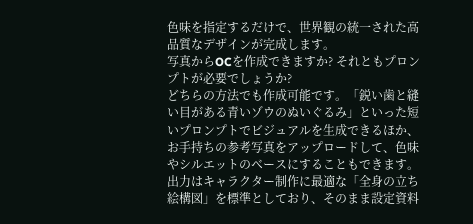色味を指定するだけで、世界観の統一された高品質なデザインが完成します。
写真からOCを作成できますか? それともプロンプトが必要でしょうか?
どちらの方法でも作成可能です。「鋭い歯と縫い目がある青いゾウのぬいぐるみ」といった短いプロンプトでビジュアルを生成できるほか、お手持ちの参考写真をアップロードして、色味やシルエットのベースにすることもできます。出力はキャラクター制作に最適な「全身の立ち絵構図」を標準としており、そのまま設定資料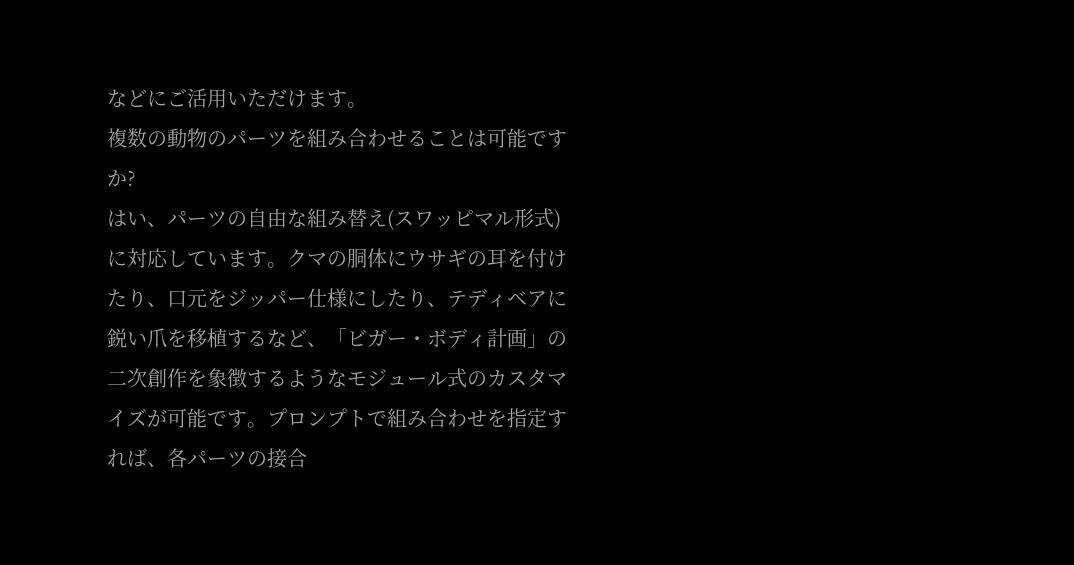などにご活用いただけます。
複数の動物のパーツを組み合わせることは可能ですか?
はい、パーツの自由な組み替え(スワッピマル形式)に対応しています。クマの胴体にウサギの耳を付けたり、口元をジッパー仕様にしたり、テディベアに鋭い爪を移植するなど、「ビガー・ボディ計画」の二次創作を象徴するようなモジュール式のカスタマイズが可能です。プロンプトで組み合わせを指定すれば、各パーツの接合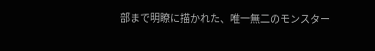部まで明瞭に描かれた、唯一無二のモンスター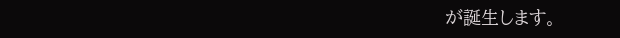が誕生します。